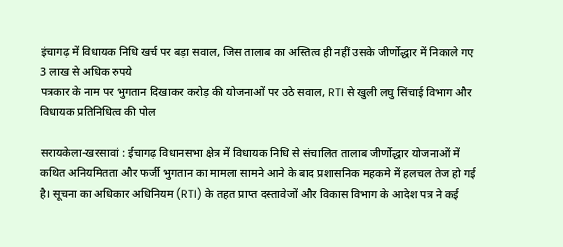इंचागढ़ में विधायक निधि खर्च पर बड़ा सवाल, जिस तालाब का अस्तित्व ही नहीं उसके जीर्णोद्धार में निकाले गए 3 लाख से अधिक रुपये
पत्रकार के नाम पर भुगतान दिखाकर करोड़ की योजनाओं पर उठे सवाल, RTI से खुली लघु सिंचाई विभाग और विधायक प्रतिनिधित्व की पोल

सरायकेला-खरसावां : ईचागढ़ विधानसभा क्षेत्र में विधायक निधि से संचालित तालाब जीर्णोद्धार योजनाओं में कथित अनियमितता और फर्जी भुगतान का मामला सामने आने के बाद प्रशासनिक महकमे में हलचल तेज हो गई है। सूचना का अधिकार अधिनियम (RTI) के तहत प्राप्त दस्तावेजों और विकास विभाग के आदेश पत्र ने कई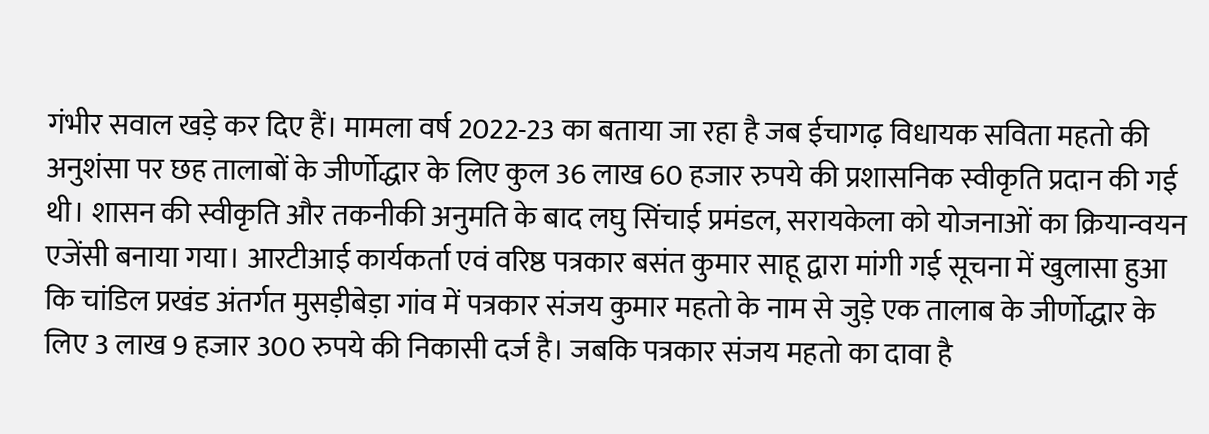गंभीर सवाल खड़े कर दिए हैं। मामला वर्ष 2022-23 का बताया जा रहा है जब ईचागढ़ विधायक सविता महतो की अनुशंसा पर छह तालाबों के जीर्णोद्धार के लिए कुल 36 लाख 60 हजार रुपये की प्रशासनिक स्वीकृति प्रदान की गई थी। शासन की स्वीकृति और तकनीकी अनुमति के बाद लघु सिंचाई प्रमंडल, सरायकेला को योजनाओं का क्रियान्वयन एजेंसी बनाया गया। आरटीआई कार्यकर्ता एवं वरिष्ठ पत्रकार बसंत कुमार साहू द्वारा मांगी गई सूचना में खुलासा हुआ कि चांडिल प्रखंड अंतर्गत मुसड़ीबेड़ा गांव में पत्रकार संजय कुमार महतो के नाम से जुड़े एक तालाब के जीर्णोद्धार के लिए 3 लाख 9 हजार 300 रुपये की निकासी दर्ज है। जबकि पत्रकार संजय महतो का दावा है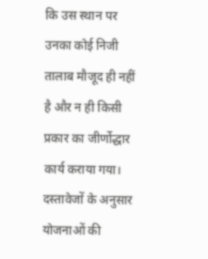कि उस स्थान पर उनका कोई निजी तालाब मौजूद ही नहीं है और न ही किसी प्रकार का जीर्णोद्धार कार्य कराया गया। दस्तावेजों के अनुसार योजनाओं की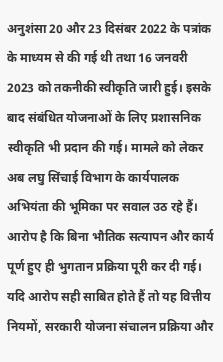अनुशंसा 20 और 23 दिसंबर 2022 के पत्रांक के माध्यम से की गई थी तथा 16 जनवरी 2023 को तकनीकी स्वीकृति जारी हुई। इसके बाद संबंधित योजनाओं के लिए प्रशासनिक स्वीकृति भी प्रदान की गई। मामले को लेकर अब लघु सिंचाई विभाग के कार्यपालक अभियंता की भूमिका पर सवाल उठ रहे हैं। आरोप है कि बिना भौतिक सत्यापन और कार्य पूर्ण हुए ही भुगतान प्रक्रिया पूरी कर दी गई। यदि आरोप सही साबित होते हैं तो यह वित्तीय नियमों, सरकारी योजना संचालन प्रक्रिया और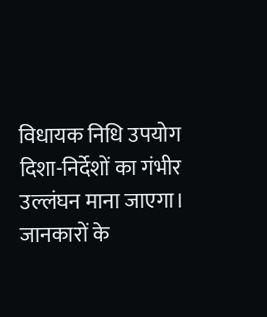विधायक निधि उपयोग दिशा-निर्देशों का गंभीर उल्लंघन माना जाएगा। जानकारों के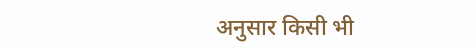अनुसार किसी भी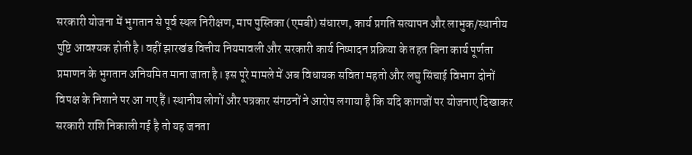सरकारी योजना में भुगतान से पूर्व स्थल निरीक्षण, माप पुस्तिका (एमबी) संधारण, कार्य प्रगति सत्यापन और लाभुक/स्थानीय पुष्टि आवश्यक होती है। वहीं झारखंड वित्तीय नियमावली और सरकारी कार्य निष्पादन प्रक्रिया के तहत बिना कार्य पूर्णता प्रमाणन के भुगतान अनियमित माना जाता है। इस पूरे मामले में अब विधायक सविता महतो और लघु सिंचाई विभाग दोनों विपक्ष के निशाने पर आ गए हैं। स्थानीय लोगों और पत्रकार संगठनों ने आरोप लगाया है कि यदि कागजों पर योजनाएं दिखाकर सरकारी राशि निकाली गई है तो यह जनता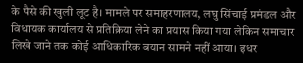के पैसे की खुली लूट है। मामले पर समाहरणालय, लघु सिंचाई प्रमंडल और विधायक कार्यालय से प्रतिक्रिया लेने का प्रयास किया गया लेकिन समाचार लिखे जाने तक कोई आधिकारिक बयान सामने नहीं आया। इधर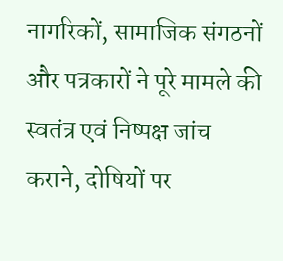नागरिकों, सामाजिक संगठनों और पत्रकारों ने पूरे मामले की स्वतंत्र एवं निष्पक्ष जांच कराने, दोषियों पर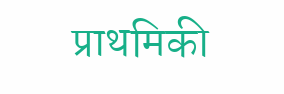प्राथमिकी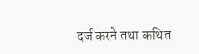दर्ज करने तथा कथित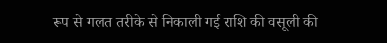रूप से गलत तरीके से निकाली गई राशि की वसूली की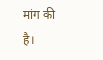मांग की है।